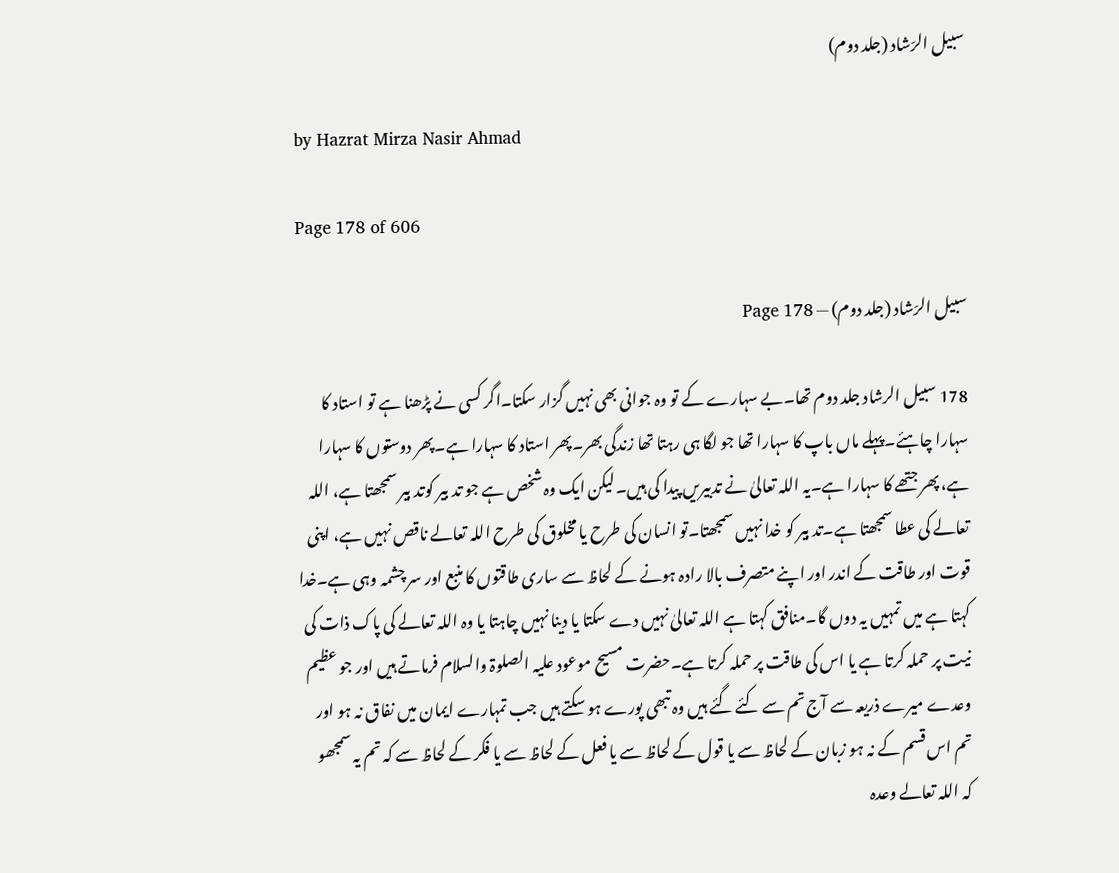سبیل الرّشاد (جلد دوم)

by Hazrat Mirza Nasir Ahmad

Page 178 of 606

سبیل الرّشاد (جلد دوم) — Page 178

178 سبیل الرشاد جلد دوم تھا۔بے سہارے کے تو وہ جوانی بھی نہیں گزار سکتا۔اگر کسی نے پڑھنا ہے تو استاد کا سہارا چاہئے۔پہلے ماں باپ کا سہارا تھا جو لگا ہی رہتا تھا زندگی بھر۔پھر استاد کا سہارا ہے۔پھر دوستوں کا سہارا ہے، پھر جتھے کا سہارا ہے۔یہ اللہ تعالیٰ نے تدبیریں پیدا کی ہیں۔لیکن ایک وہ شخص ہے جو تد بیر کوتد بیر سمجھتا ہے، اللہ تعالے کی عطا سمجھتا ہے۔تد بیر کو خدا نہیں سمجھتا۔تو انسان کی طرح یا مخلوق کی طرح اللہ تعالے ناقص نہیں ہے، اپنی قوت اور طاقت کے اندر اور اپنے متصرف بالا رادہ ہونے کے لحاظ سے ساری طاقتوں کا منبع اور سر چشمہ وہی ہے۔خدا کہتا ہے میں تمہیں یہ دوں گا۔منافق کہتا ہے اللہ تعالیٰ نہیں دے سکتا یا دینا نہیں چاہتا یا وہ اللہ تعالے کی پاک ذات کی نیت پر حملہ کرتا ہے یا اس کی طاقت پر حملہ کرتا ہے۔حضرت مسیح موعود علیہ الصلوۃ والسلام فرماتے ہیں اور جو عظیم وعدے میرے ذریعہ سے آج تم سے کئے گئے ہیں وہ تبھی پورے ہو سکتے ہیں جب تمہارے ایمان میں نفاق نہ ہو اور تم اس قسم کے نہ ہو زبان کے لحاظ سے یا قول کے لحاظ سے یا فعل کے لحاظ سے یا فکر کے لحاظ سے کہ تم یہ سمجھو کہ اللہ تعالے وعدہ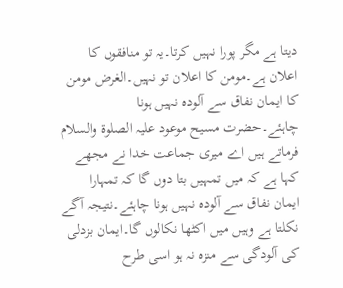دیتا ہے مگر پورا نہیں کرتا۔یہ تو منافقوں کا اعلان ہے۔مومن کا اعلان تو نہیں۔الغرض مومن کا ایمان نفاق سے آلودہ نہیں ہونا چاہئے۔حضرت مسیح موعود علیہ الصلوۃ والسلام فرماتے ہیں اے میری جماعت خدا نے مجھے کہا ہے کہ میں تمہیں بتا دوں گا کہ تمہارا ایمان نفاق سے آلودہ نہیں ہونا چاہئے۔نتیجہ آگے نکلتا ہے وہیں میں اکٹھا نکالوں گا۔ایمان بزدلی کی آلودگی سے منزہ نہ ہو اسی طرح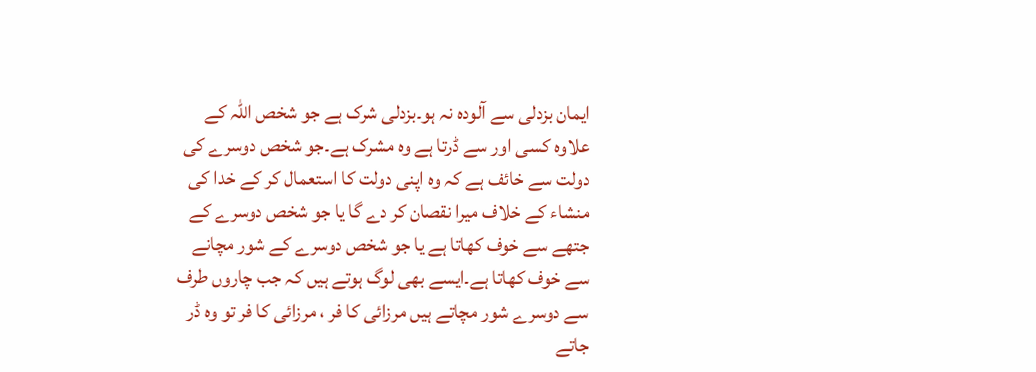ایمان بزدلی سے آلودہ نہ ہو۔بزدلی شرک ہے جو شخص اللہ کے علاوہ کسی اور سے ڈرتا ہے وہ مشرک ہے۔جو شخص دوسرے کی دولت سے خائف ہے کہ وہ اپنی دولت کا استعمال کر کے خدا کی منشاء کے خلاف میرا نقصان کر دے گا یا جو شخص دوسرے کے جتھے سے خوف کھاتا ہے یا جو شخص دوسرے کے شور مچانے سے خوف کھاتا ہے۔ایسے بھی لوگ ہوتے ہیں کہ جب چاروں طرف سے دوسرے شور مچاتے ہیں مرزائی کا فر ، مرزائی کا فر تو وہ ڈر جاتے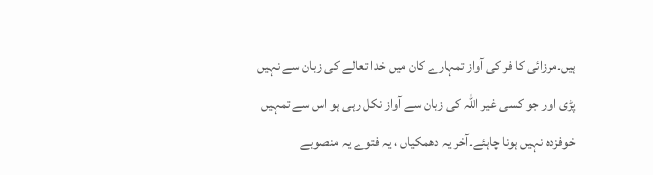ہیں۔مرزائی کا فر کی آواز تمہارے کان میں خدا تعالے کی زبان سے نہیں پڑی اور جو کسی غیر اللہ کی زبان سے آواز نکل رہی ہو اس سے تمہیں خوفزدہ نہیں ہونا چاہئے۔آخر یہ دھمکیاں ، یہ فتوے یہ منصوبے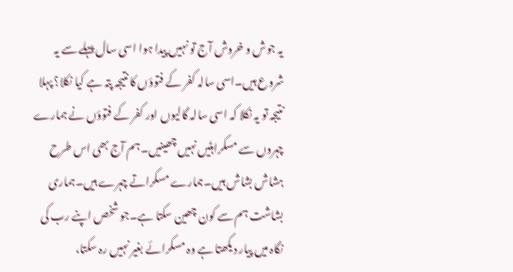یہ جوش و خروش آج تو نہیں پیدا ہوا اسی سال پہلے سے یہ شروع ہیں۔اسی سالہ کفر کے فتوؤں کا نتیجہ پتہ ہے کیا نکلا؟ پہلا نتیجہ تو یہ نکلا کہ اسی سالہ گالیوں اور کفر کے فتوؤں نے ہمارے چہروں سے مسکراہٹیں نہیں چھینیں۔ہم آج بھی اس طرح ہشاش بشاش ہیں۔ہمارے مسکراتے چہرے ہیں۔ہماری بشاشت ہم سے کون چھین سکتا ہے۔جو شخص اپنے رب کی نگاہ میں پیار دیکھتا ہے وہ مسکرائے بغیر نہیں رہ سکتا،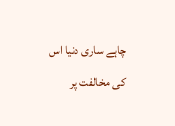چاہے ساری دنیا اس کی مخالفت پر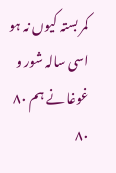کمر بستہ کیوں نہ ہو اسی سالہ شور و غوغا نے ہم ۸۰ ۸۰